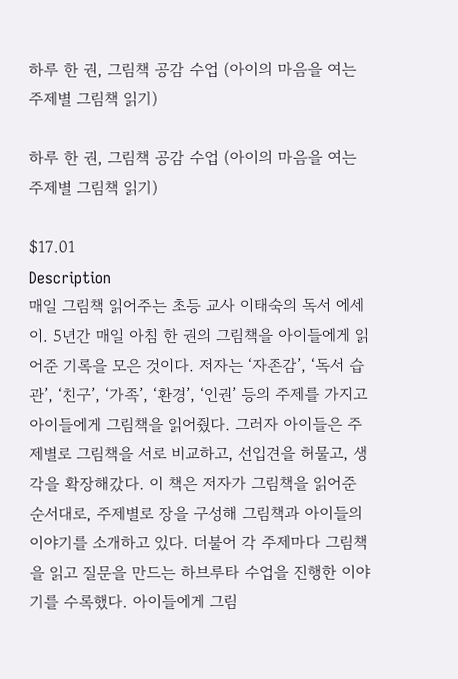하루 한 권, 그림책 공감 수업 (아이의 마음을 여는 주제별 그림책 읽기)

하루 한 권, 그림책 공감 수업 (아이의 마음을 여는 주제별 그림책 읽기)

$17.01
Description
매일 그림책 읽어주는 초등 교사 이태숙의 독서 에세이. 5년간 매일 아침 한 권의 그림책을 아이들에게 읽어준 기록을 모은 것이다. 저자는 ‘자존감’, ‘독서 습관’, ‘친구’, ‘가족’, ‘환경’, ‘인권’ 등의 주제를 가지고 아이들에게 그림책을 읽어줬다. 그러자 아이들은 주제별로 그림책을 서로 비교하고, 선입견을 허물고, 생각을 확장해갔다. 이 책은 저자가 그림책을 읽어준 순서대로, 주제별로 장을 구성해 그림책과 아이들의 이야기를 소개하고 있다. 더불어 각 주제마다 그림책을 읽고 질문을 만드는 하브루타 수업을 진행한 이야기를 수록했다. 아이들에게 그림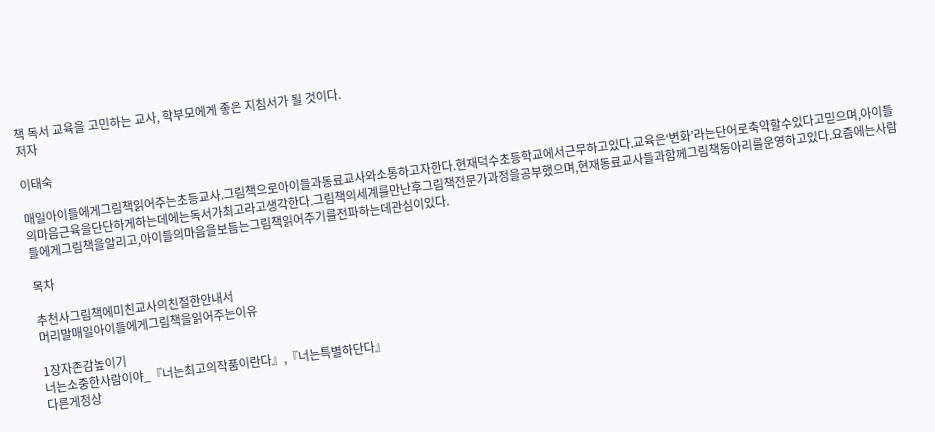책 독서 교육을 고민하는 교사, 학부모에게 좋은 지침서가 될 것이다.
저자

이태숙

매일아이들에게그림책읽어주는초등교사.그림책으로아이들과동료교사와소통하고자한다.현재덕수초등학교에서근무하고있다.교육은‘변화’라는단어로축약할수있다고믿으며,아이들의마음근육을단단하게하는데에는독서가최고라고생각한다.그림책의세계를만난후그림책전문가과정을공부했으며,현재동료교사들과함께그림책동아리를운영하고있다.요즘에는사람들에게그림책을알리고,아이들의마음을보듬는그림책읽어주기를전파하는데관심이있다.

목차

추천사그림책에미친교사의친절한안내서
머리말매일아이들에게그림책을읽어주는이유

1장자존감높이기
너는소중한사람이야_『너는최고의작품이란다』,『너는특별하단다』
다른게정상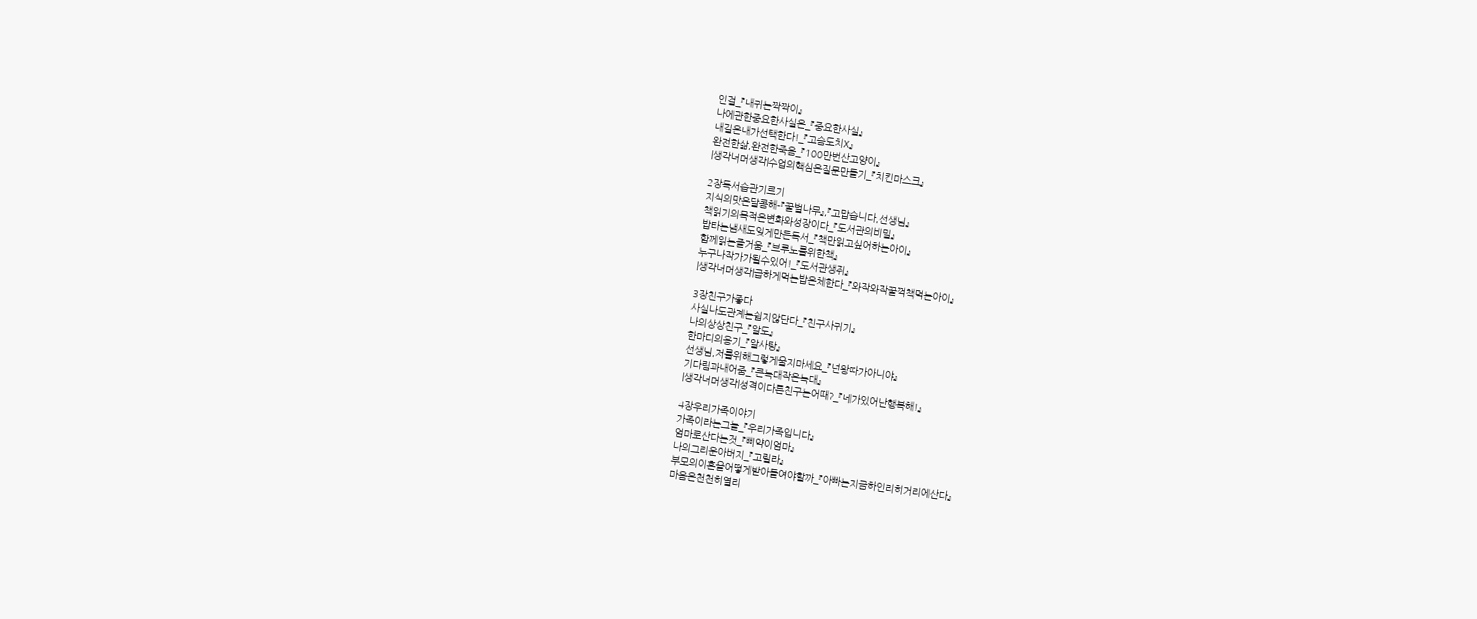인걸_『내귀는짝짝이』
나에관한중요한사실은_『중요한사실』
내길은내가선택한다!_『고슴도치X』
완전한삶,완전한죽음_『100만번산고양이』
|생각너머생각|수업의핵심은질문만들기_『치킨마스크』

2장독서습관기르기
지식의맛은달콤해-『꿀벌나무』,『고맙습니다,선생님』
책읽기의목적은변화와성장이다_『도서관의비밀』
밥타는냄새도잊게만든독서_『책만읽고싶어하는아이』
함께읽는즐거움_『브루노를위한책』
누구나작가가될수있어!_『도서관생쥐』
|생각너머생각|급하게먹는밥은체한다_『와작와작꿀꺽책먹는아이』

3장친구가좋다
사실나도관계는쉽지않단다_『친구사귀기』
나의상상친구_『알도』
한마디의용기_『알사탕』
선생님,저를위해그렇게울지마세요_『넌왕따가아니야』
기다림과내어줌_『큰늑대작은늑대』
|생각너머생각|성격이다른친구는어때?_『네가있어난행복해!』

4장우리가족이야기
가족이라는그늘_『우리가족입니다』
엄마로산다는것_『삐약이엄마』
나의그리운아버지_『고릴라』
부모의이혼을어떻게받아들여야할까_『아빠는지금하인리히거리에산다』
마음은천천히열리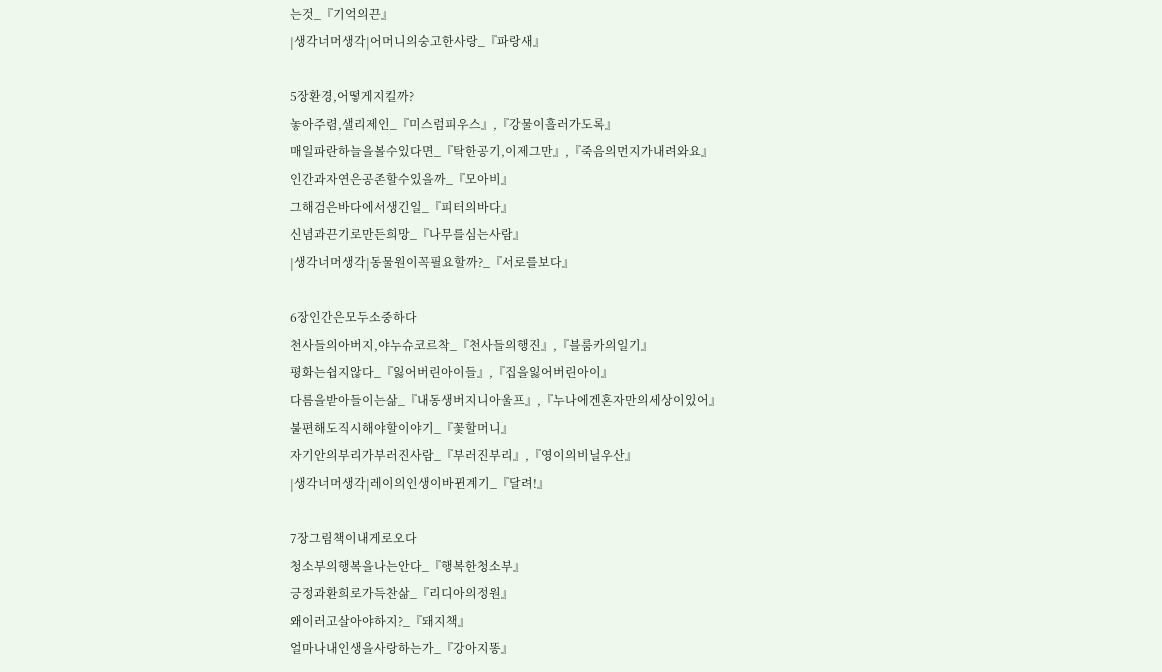는것_『기억의끈』
|생각너머생각|어머니의숭고한사랑_『파랑새』

5장환경,어떻게지킬까?
놓아주렴,샐리제인_『미스럼피우스』,『강물이흘러가도록』
매일파란하늘을볼수있다면_『탁한공기,이제그만』,『죽음의먼지가내려와요』
인간과자연은공존할수있을까_『모아비』
그해검은바다에서생긴일_『피터의바다』
신념과끈기로만든희망_『나무를심는사람』
|생각너머생각|동물원이꼭필요할까?_『서로를보다』

6장인간은모두소중하다
천사들의아버지,야누슈코르착_『천사들의행진』,『블룸카의일기』
평화는쉽지않다_『잃어버린아이들』,『집을잃어버린아이』
다름을받아들이는삶_『내동생버지니아울프』,『누나에겐혼자만의세상이있어』
불편해도직시해야할이야기_『꽃할머니』
자기안의부리가부러진사람_『부러진부리』,『영이의비닐우산』
|생각너머생각|레이의인생이바뀐계기_『달려!』

7장그림책이내게로오다
청소부의행복을나는안다_『행복한청소부』
긍정과환희로가득찬삶_『리디아의정원』
왜이러고살아야하지?_『돼지책』
얼마나내인생을사랑하는가_『강아지똥』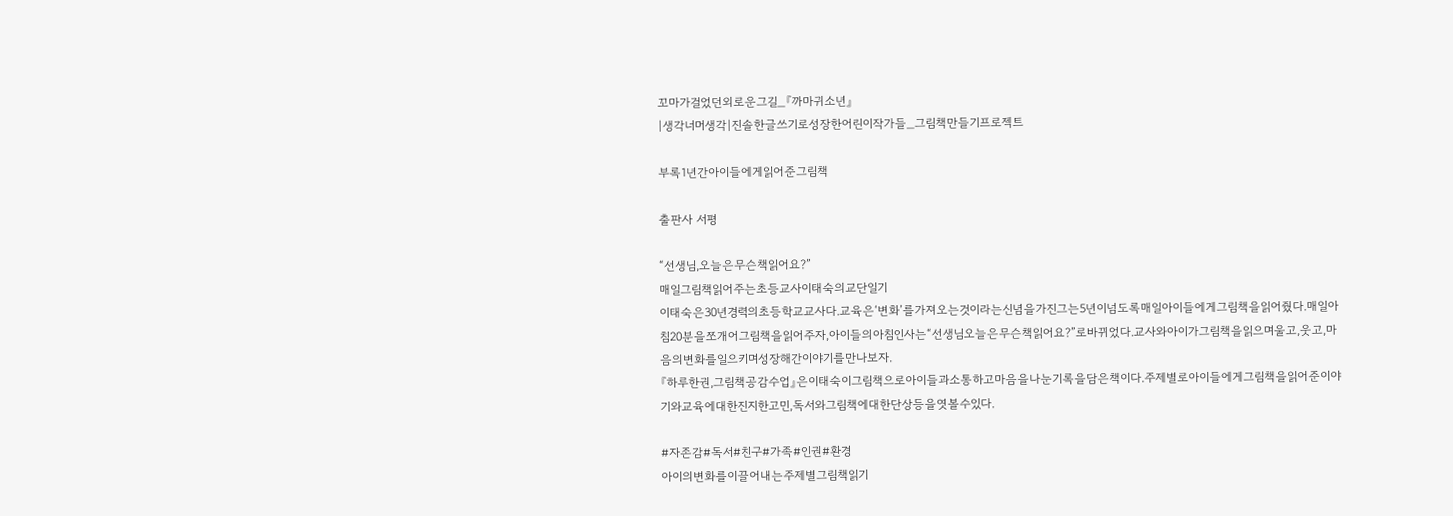꼬마가걸었던외로운그길_『까마귀소년』
|생각너머생각|진솔한글쓰기로성장한어린이작가들_그림책만들기프로젝트

부록1년간아이들에게읽어준그림책

출판사 서평

“선생님,오늘은무슨책읽어요?”
매일그림책읽어주는초등교사이태숙의교단일기
이태숙은30년경력의초등학교교사다.교육은‘변화’를가져오는것이라는신념을가진그는5년이넘도록매일아이들에게그림책을읽어줬다.매일아침20분을쪼개어그림책을읽어주자,아이들의아침인사는“선생님오늘은무슨책읽어요?”로바뀌었다.교사와아이가그림책을읽으며울고,웃고,마음의변화를일으키며성장해간이야기를만나보자.
『하루한권,그림책공감수업』은이태숙이그림책으로아이들과소통하고마음을나눈기록을담은책이다.주제별로아이들에게그림책을읽어준이야기와교육에대한진지한고민,독서와그림책에대한단상등을엿볼수있다.

#자존감#독서#친구#가족#인권#환경
아이의변화를이끌어내는주제별그림책읽기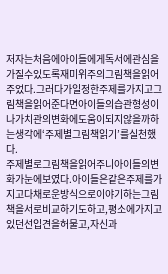저자는처음에아이들에게독서에관심을가질수있도록재미위주의그림책을읽어주었다.그러다가일정한주제를가지고그림책을읽어준다면아이들의습관형성이나가치관의변화에도움이되지않을까하는생각에‘주제별그림책읽기’를실천했다.
주제별로그림책을읽어주니아이들의변화가눈에보였다.아이들은같은주제를가지고다채로운방식으로이야기하는그림책을서로비교하기도하고,평소에가지고있던선입견을허물고,자신과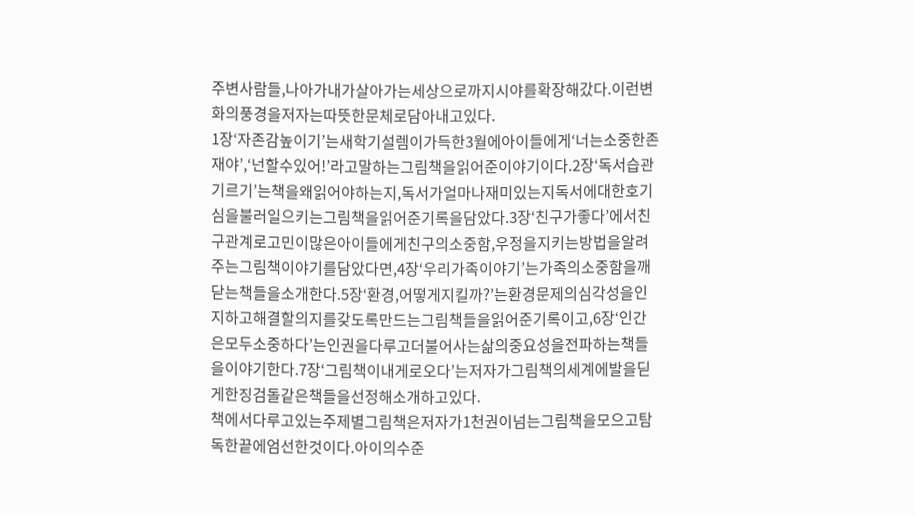주변사람들,나아가내가살아가는세상으로까지시야를확장해갔다.이런변화의풍경을저자는따뜻한문체로담아내고있다.
1장‘자존감높이기’는새학기설렘이가득한3월에아이들에게‘너는소중한존재야’,‘넌할수있어!’라고말하는그림책을읽어준이야기이다.2장‘독서습관기르기’는책을왜읽어야하는지,독서가얼마나재미있는지독서에대한호기심을불러일으키는그림책을읽어준기록을담았다.3장‘친구가좋다’에서친구관계로고민이많은아이들에게친구의소중함,우정을지키는방법을알려주는그림책이야기를담았다면,4장‘우리가족이야기’는가족의소중함을깨닫는책들을소개한다.5장‘환경,어떻게지킬까?’는환경문제의심각성을인지하고해결할의지를갖도록만드는그림책들을읽어준기록이고,6장‘인간은모두소중하다’는인권을다루고더불어사는삶의중요성을전파하는책들을이야기한다.7장‘그림책이내게로오다’는저자가그림책의세계에발을딛게한징검돌같은책들을선정해소개하고있다.
책에서다루고있는주제별그림책은저자가1천권이넘는그림책을모으고탐독한끝에엄선한것이다.아이의수준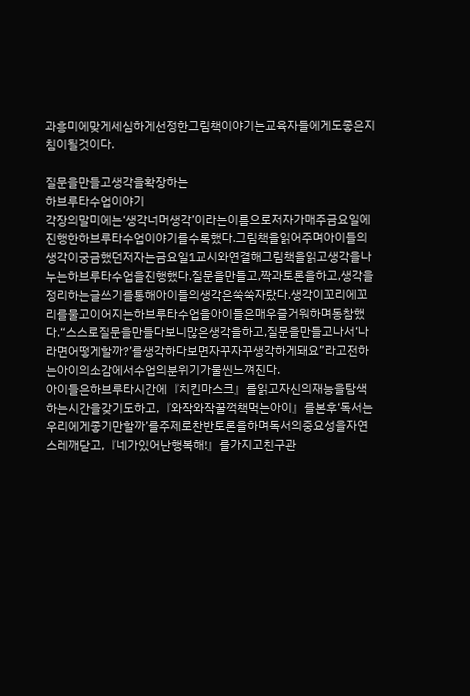과흥미에맞게세심하게선정한그림책이야기는교육자들에게도좋은지침이될것이다.

질문을만들고생각을확장하는
하브루타수업이야기
각장의말미에는‘생각너머생각’이라는이름으로저자가매주금요일에진행한하브루타수업이야기를수록했다.그림책을읽어주며아이들의생각이궁금했던저자는금요일1교시와연결해그림책을읽고생각을나누는하브루타수업을진행했다.질문을만들고,짝과토론을하고,생각을정리하는글쓰기를통해아이들의생각은쑥쑥자랐다.생각이꼬리에꼬리를물고이어지는하브루타수업을아이들은매우즐거워하며동참했다.“스스로질문을만들다보니많은생각을하고,질문을만들고나서‘나라면어떻게할까?’를생각하다보면자꾸자꾸생각하게돼요”라고전하는아이의소감에서수업의분위기가물씬느껴진다.
아이들은하브루타시간에『치킨마스크』를읽고자신의재능을탐색하는시간을갖기도하고,『와작와작꿀꺽책먹는아이』를본후‘독서는우리에게좋기만할까’를주제로찬반토론을하며독서의중요성을자연스레깨닫고,『네가있어난행복해!』를가지고친구관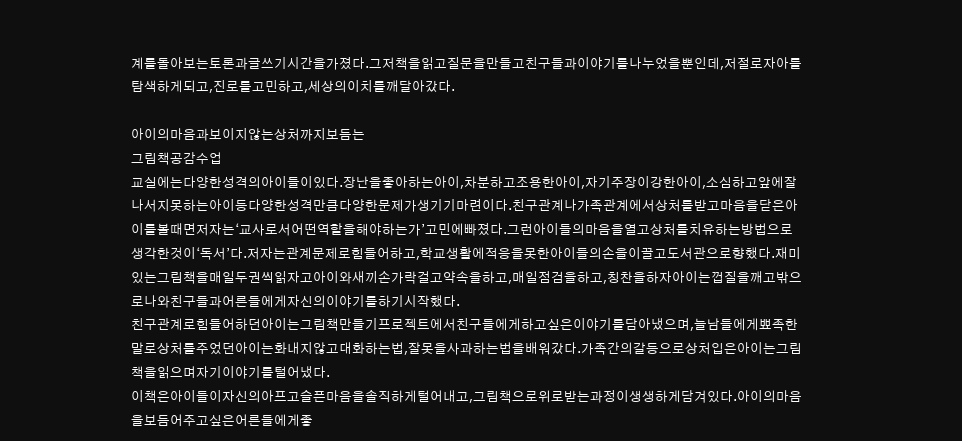계를돌아보는토론과글쓰기시간을가졌다.그저책을읽고질문을만들고친구들과이야기를나누었을뿐인데,저절로자아를탐색하게되고,진로를고민하고,세상의이치를깨달아갔다.

아이의마음과보이지않는상처까지보듬는
그림책공감수업
교실에는다양한성격의아이들이있다.장난을좋아하는아이,차분하고조용한아이,자기주장이강한아이,소심하고앞에잘나서지못하는아이등다양한성격만큼다양한문제가생기기마련이다.친구관계나가족관계에서상처를받고마음을닫은아이를볼때면저자는‘교사로서어떤역할을해야하는가’고민에빠졌다.그런아이들의마음을열고상처를치유하는방법으로생각한것이‘독서’다.저자는관계문제로힘들어하고,학교생활에적응을못한아이들의손을이끌고도서관으로향했다.재미있는그림책을매일두권씩읽자고아이와새끼손가락걸고약속을하고,매일점검을하고,칭찬을하자아이는껍질을깨고밖으로나와친구들과어른들에게자신의이야기를하기시작했다.
친구관계로힘들어하던아이는그림책만들기프로젝트에서친구들에게하고싶은이야기를담아냈으며,늘남들에게뾰족한말로상처를주었던아이는화내지않고대화하는법,잘못을사과하는법을배워갔다.가족간의갈등으로상처입은아이는그림책을읽으며자기이야기를털어냈다.
이책은아이들이자신의아프고슬픈마음을솔직하게털어내고,그림책으로위로받는과정이생생하게담겨있다.아이의마음을보듬어주고싶은어른들에게좋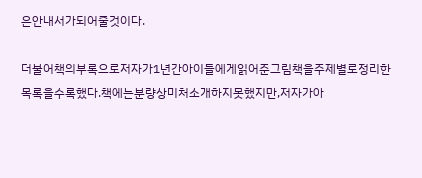은안내서가되어줄것이다.

더불어책의부록으로저자가1년간아이들에게읽어준그림책을주제별로정리한목록을수록했다.책에는분량상미처소개하지못했지만,저자가아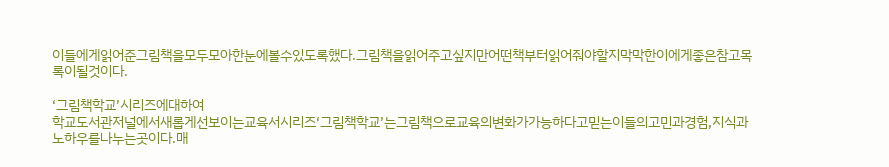이들에게읽어준그림책을모두모아한눈에볼수있도록했다.그림책을읽어주고싶지만어떤책부터읽어줘야할지막막한이에게좋은참고목록이될것이다.

‘그림책학교’시리즈에대하여
학교도서관저널에서새롭게선보이는교육서시리즈‘그림책학교’는그림책으로교육의변화가가능하다고믿는이들의고민과경험,지식과노하우를나누는곳이다.매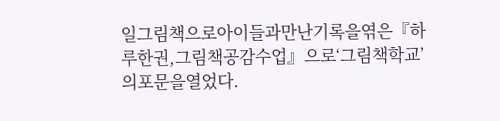일그림책으로아이들과만난기록을엮은『하루한권,그림책공감수업』으로‘그림책학교’의포문을열었다.